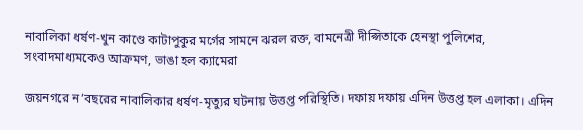নাবালিকা ধর্ষণ-খুন কাণ্ডে কাটাপুকুর মর্গের সামনে ঝরল রক্ত, বামনেত্রী দীপ্সিতাকে হেনস্থা পুলিশের, সংবাদমাধ্যমকেও আক্রমণ, ভাঙা হল ক্যামেরা

জয়নগরে ন’বছরের নাবালিকার ধর্ষণ-মৃত্যুর ঘটনায় উত্তপ্ত পরিস্থিতি। দফায় দফায় এদিন উত্তপ্ত হল এলাকা। এদিন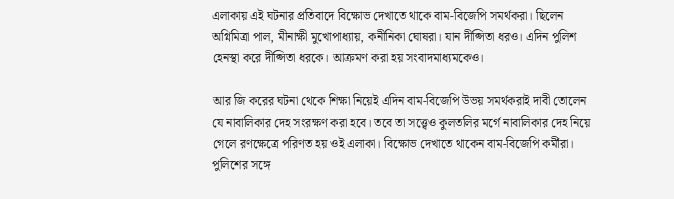এলাকায় এই ঘটনার প্রতিবাদে বিক্ষোভ দেখাতে থাকে বাম-বিজেপি সমর্থকরা। ছিলেন অগ্নিমিত্রা পাল, মীনাক্ষী মুখোপাধ্যায়, কনীনিকা ঘোষরা। যান দীপ্সিতা ধরও। এদিন পুলিশ হেনস্থা করে দীপ্সিতা ধরকে। আক্রমণ করা হয় সংবাদমাধ্যমকেও।

আর জি করের ঘটনা থেকে শিক্ষা নিয়েই এদিন বাম-বিজেপি উভয় সমর্থকরাই দাবী তোলেন যে নাবালিকার দেহ সংরক্ষণ করা হবে। তবে তা সত্ত্বেও কুলতলির মর্গে নাবালিকার দেহ নিয়ে গেলে রণক্ষেত্রে পরিণত হয় ওই এলাকা। বিক্ষোভ দেখাতে থাকেন বাম-বিজেপি কর্মীরা। পুলিশের সঙ্গে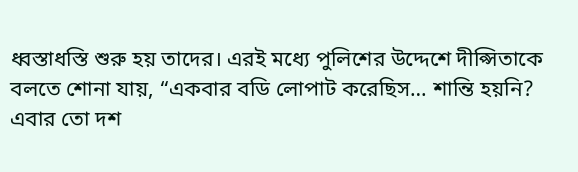ধ্বস্তাধস্তি শুরু হয় তাদের। এরই মধ্যে পুলিশের উদ্দেশে দীপ্সিতাকে বলতে শোনা যায়, “একবার বডি লোপাট করেছিস… শান্তি হয়নি? এবার তো দশ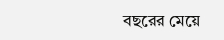বছরের মেয়ে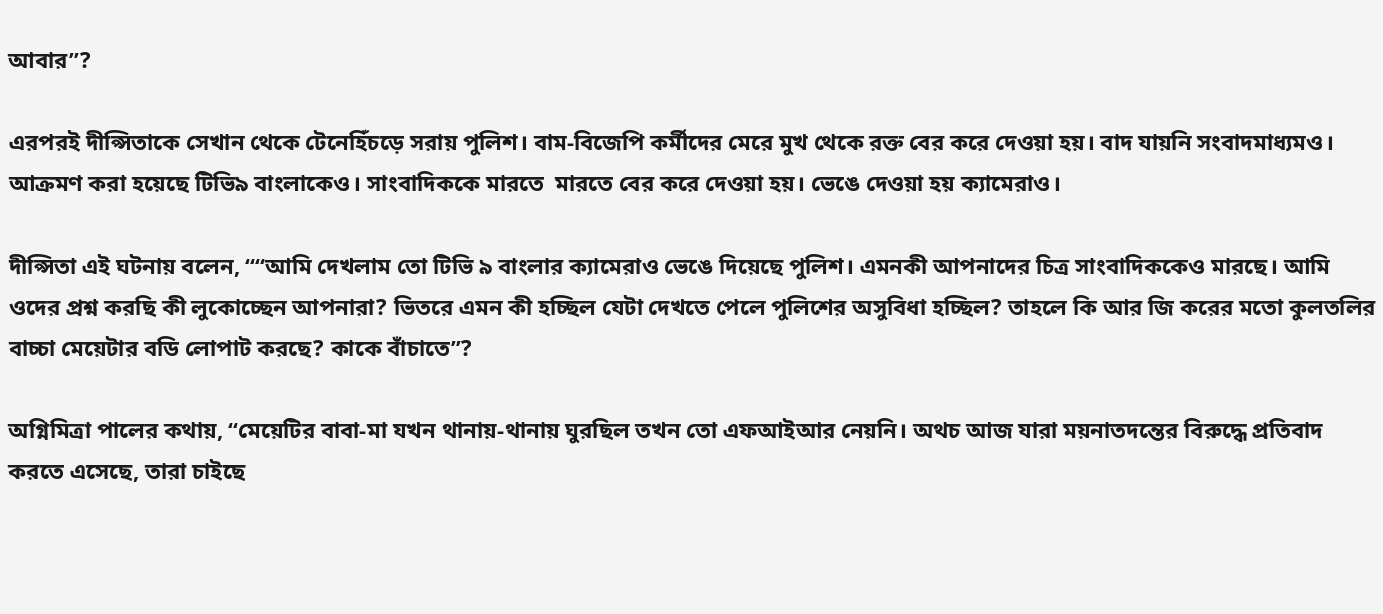আবার”?

এরপরই দীপ্সিতাকে সেখান থেকে টেনেহিঁচড়ে সরায় পুলিশ। বাম-বিজেপি কর্মীদের মেরে মুখ থেকে রক্ত বের করে দেওয়া হয়। বাদ যায়নি সংবাদমাধ্যমও। আক্রমণ করা হয়েছে টিভি৯ বাংলাকেও। সাংবাদিককে মারতে  মারতে বের করে দেওয়া হয়। ভেঙে দেওয়া হয় ক্যামেরাও।

দীপ্সিতা এই ঘটনায় বলেন, ““আমি দেখলাম তো টিভি ৯ বাংলার ক্যামেরাও ভেঙে দিয়েছে পুলিশ। এমনকী আপনাদের চিত্র সাংবাদিককেও মারছে। আমি ওদের প্রশ্ন করছি কী লুকোচ্ছেন আপনারা? ভিতরে এমন কী হচ্ছিল যেটা দেখতে পেলে পুলিশের অসুবিধা হচ্ছিল? তাহলে কি আর জি করের মতো কুলতলির বাচ্চা মেয়েটার বডি লোপাট করছে? কাকে বাঁচাতে”?

অগ্নিমিত্রা পালের কথায়, “মেয়েটির বাবা-মা যখন থানায়-থানায় ঘুরছিল তখন তো এফআইআর নেয়নি। অথচ আজ যারা ময়নাতদন্তের বিরুদ্ধে প্রতিবাদ করতে এসেছে, তারা চাইছে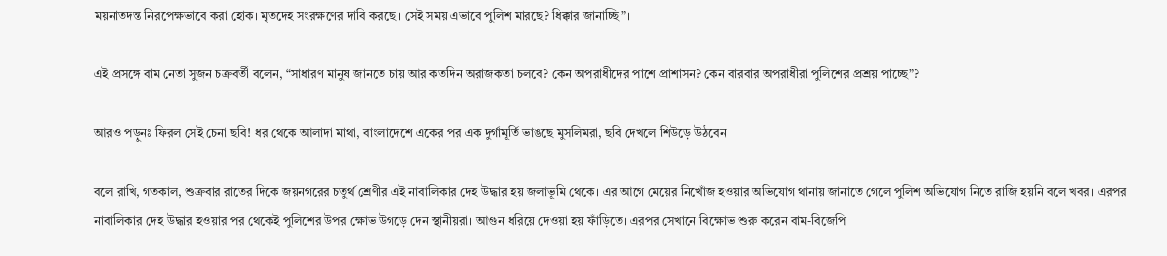ময়নাতদন্ত নিরপেক্ষভাবে করা হোক। মৃতদেহ সংরক্ষণের দাবি করছে। সেই সময় এভাবে পুলিশ মারছে? ধিক্কার জানাচ্ছি”।

এই প্রসঙ্গে বাম নেতা সুজন চক্রবর্তী বলেন, “সাধারণ মানুষ জানতে চায় আর কতদিন অরাজকতা চলবে? কেন অপরাধীদের পাশে প্রাশাসন? কেন বারবার অপরাধীরা পুলিশের প্রশ্রয় পাচ্ছে”?

আরও পড়ুনঃ ফিরল সেই চেনা ছবি! ধর থেকে আলাদা মাথা, বাংলাদেশে একের পর এক দুর্গামূর্তি ভাঙছে মুসলিমরা, ছবি দেখলে শিউড়ে উঠবেন

বলে রাখি, গতকাল, শুক্রবার রাতের দিকে জয়নগরের চতুর্থ শ্রেণীর এই নাবালিকার দেহ উদ্ধার হয় জলাভূমি থেকে। এর আগে মেয়ের নিখোঁজ হওয়ার অভিযোগ থানায় জানাতে গেলে পুলিশ অভিযোগ নিতে রাজি হয়নি বলে খবর। এরপর নাবালিকার দেহ উদ্ধার হওয়ার পর থেকেই পুলিশের উপর ক্ষোভ উগড়ে দেন স্থানীয়রা। আগুন ধরিয়ে দেওয়া হয় ফাঁড়িতে। এরপর সেখানে বিক্ষোভ শুরু করেন বাম-বিজেপি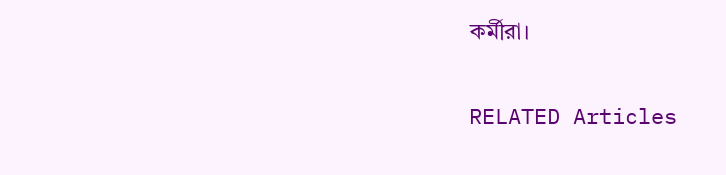কর্মীরা।

RELATED Articles